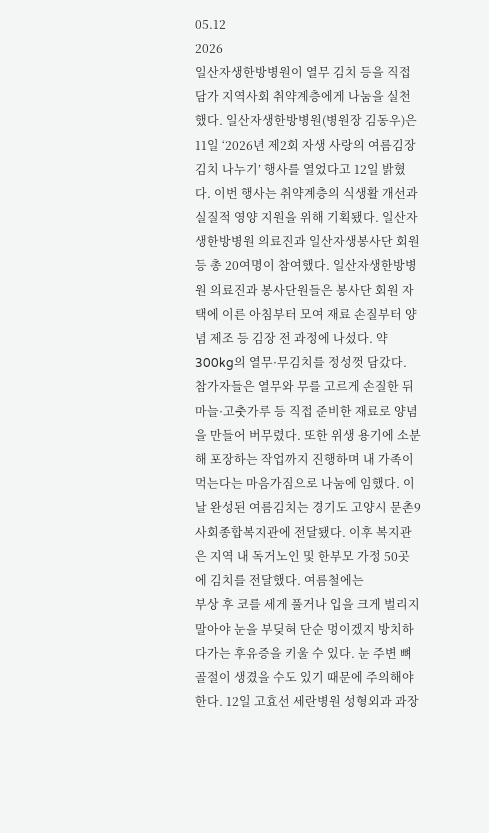05.12
2026
일산자생한방병원이 열무 김치 등을 직접 담가 지역사회 취약계층에게 나눔을 실천했다. 일산자생한방병원(병원장 김동우)은 11일 ‘2026년 제2회 자생 사랑의 여름김장김치 나누기’ 행사를 열었다고 12일 밝혔다. 이번 행사는 취약계층의 식생활 개선과 실질적 영양 지원을 위해 기획됐다. 일산자생한방병원 의료진과 일산자생봉사단 회원 등 총 20여명이 참여했다. 일산자생한방병원 의료진과 봉사단원들은 봉사단 회원 자택에 이른 아침부터 모여 재료 손질부터 양념 제조 등 김장 전 과정에 나섰다. 약 300kg의 열무·무김치를 정성껏 담갔다. 참가자들은 열무와 무를 고르게 손질한 뒤 마늘·고춧가루 등 직접 준비한 재료로 양념을 만들어 버무렸다. 또한 위생 용기에 소분해 포장하는 작업까지 진행하며 내 가족이 먹는다는 마음가짐으로 나눔에 임했다. 이날 완성된 여름김치는 경기도 고양시 문촌9사회종합복지관에 전달됐다. 이후 복지관은 지역 내 독거노인 및 한부모 가정 50곳에 김치를 전달했다. 여름철에는
부상 후 코를 세게 풀거나 입을 크게 벌리지 말아야 눈을 부딪혀 단순 멍이겠지 방치하다가는 후유증을 키울 수 있다. 눈 주변 뼈 골절이 생겼을 수도 있기 때문에 주의해야 한다. 12일 고효선 세란병원 성형외과 과장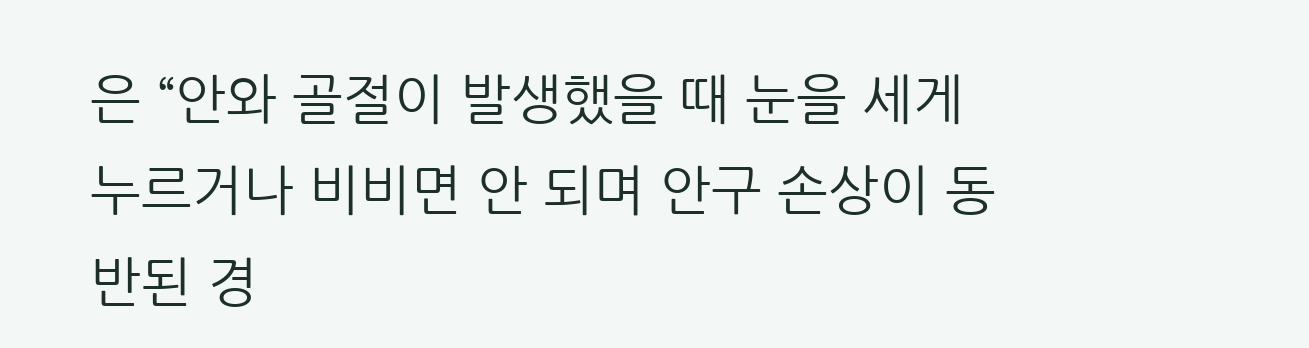은 “안와 골절이 발생했을 때 눈을 세게 누르거나 비비면 안 되며 안구 손상이 동반된 경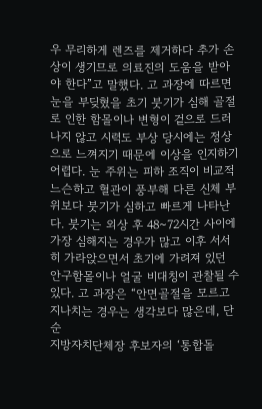우 무리하게 렌즈를 제거하다 추가 손상이 생기므로 의료진의 도움을 받아야 한다”고 말했다. 고 과장에 따르면 눈을 부딪혔을 초기 붓기가 심해 골절로 인한 함몰이나 변형이 겉으로 드러나지 않고 시력도 부상 당시에는 정상으로 느껴지기 때문에 이상을 인지하기 어렵다. 눈 주위는 피하 조직이 비교적 느슨하고 혈관이 풍부해 다른 신체 부위보다 붓기가 심하고 빠르게 나타난다. 붓기는 외상 후 48~72시간 사이에 가장 심해지는 경우가 많고 이후 서서히 가라앉으면서 초기에 가려져 있던 안구함몰이나 얼굴 비대칭이 관찰될 수 있다. 고 과장은 “안면골절을 모르고 지나치는 경우는 생각보다 많은데, 단순
지방자치단체장 후보자의 ‘통합돌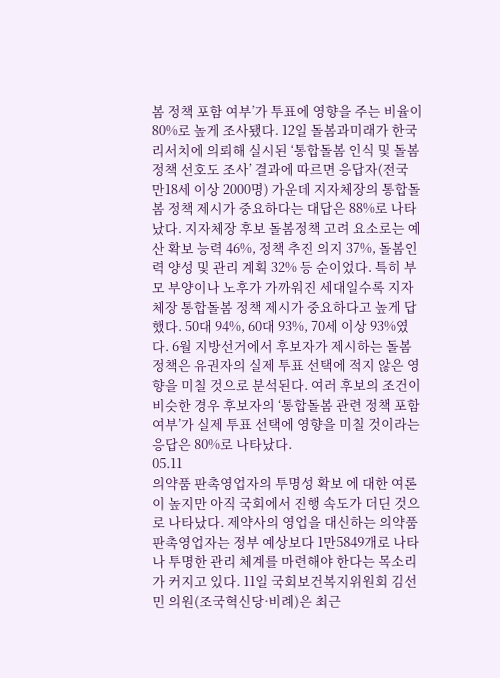봄 정책 포함 여부’가 투표에 영향을 주는 비율이 80%로 높게 조사됐다. 12일 돌봄과미래가 한국리서치에 의뢰해 실시된 ‘통합돌봄 인식 및 돌봄정책 선호도 조사’ 결과에 따르면 응답자(전국 만18세 이상 2000명) 가운데 지자체장의 통합돌봄 정책 제시가 중요하다는 대답은 88%로 나타났다. 지자체장 후보 돌봄정책 고려 요소로는 예산 확보 능력 46%, 정책 추진 의지 37%, 돌봄인력 양성 및 관리 계획 32% 등 순이었다. 특히 부모 부양이나 노후가 가까워진 세대일수록 지자체장 통합돌봄 정책 제시가 중요하다고 높게 답했다. 50대 94%, 60대 93%, 70세 이상 93%였다. 6월 지방선거에서 후보자가 제시하는 돌봄정책은 유권자의 실제 투표 선택에 적지 않은 영향을 미칠 것으로 분석된다. 여러 후보의 조건이 비슷한 경우 후보자의 ‘통합돌봄 관련 정책 포함 여부’가 실제 투표 선택에 영향을 미칠 것이라는 응답은 80%로 나타났다.
05.11
의약품 판촉영업자의 투명성 확보 에 대한 여론이 높지만 아직 국회에서 진행 속도가 더딘 것으로 나타났다. 제약사의 영업을 대신하는 의약품 판촉영업자는 정부 예상보다 1만5849개로 나타나 투명한 관리 체계를 마련해야 한다는 목소리가 커지고 있다. 11일 국회보건복지위원회 김선민 의원(조국혁신당·비례)은 최근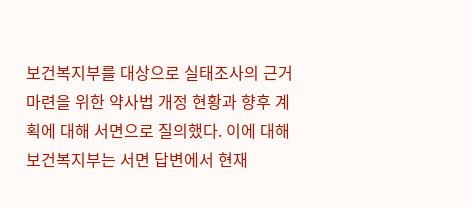보건복지부를 대상으로 실태조사의 근거 마련을 위한 약사법 개정 현황과 향후 계획에 대해 서면으로 질의했다. 이에 대해 보건복지부는 서면 답변에서 현재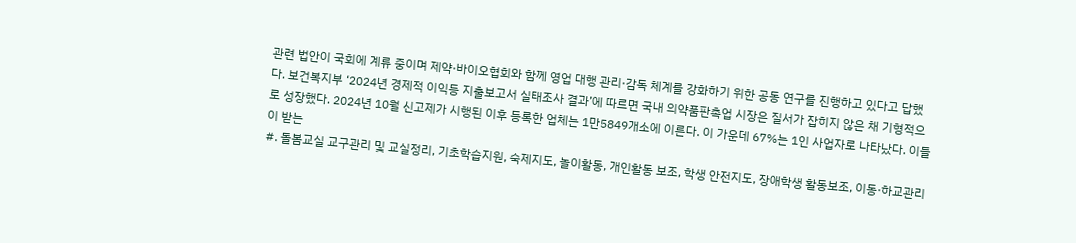관련 법안이 국회에 계류 중이며 제약·바이오협회와 함께 영업 대행 관리·감독 체계를 강화하기 위한 공동 연구를 진행하고 있다고 답했다. 보건복지부 ‘2024년 경제적 이익등 지출보고서 실태조사 결과’에 따르면 국내 의약품판촉업 시장은 질서가 잡히지 않은 채 기형적으로 성장했다. 2024년 10월 신고제가 시행된 이후 등록한 업체는 1만5849개소에 이른다. 이 가운데 67%는 1인 사업자로 나타났다. 이들이 받는
#. 돌봄교실 교구관리 및 교실정리, 기초학습지원, 숙제지도, 놀이활동, 개인활동 보조, 학생 안전지도, 장애학생 활동보조, 이동·하교관리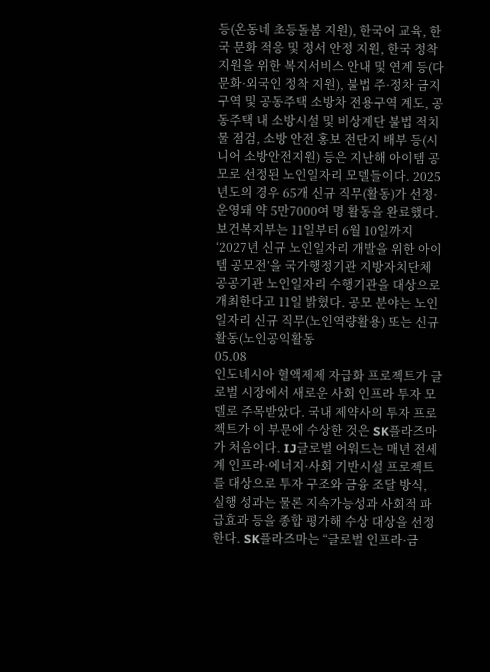등(온동네 초등돌봄 지원), 한국어 교육, 한국 문화 적응 및 정서 안정 지원, 한국 정착 지원을 위한 복지서비스 안내 및 연계 등(다문화·외국인 정착 지원), 불법 주·정차 금지구역 및 공동주택 소방차 전용구역 계도, 공동주택 내 소방시설 및 비상계단 불법 적치물 점검, 소방 안전 홍보 전단지 배부 등(시니어 소방안전지원) 등은 지난해 아이템 공모로 선정된 노인일자리 모델들이다. 2025년도의 경우 65개 신규 직무(활동)가 선정·운영돼 약 5만7000여 명 활동을 완료했다. 보건복지부는 11일부터 6월 10일까지 ‘2027년 신규 노인일자리 개발을 위한 아이템 공모전’을 국가행정기관 지방자치단체 공공기관 노인일자리 수행기관을 대상으로 개최한다고 11일 밝혔다. 공모 분야는 노인일자리 신규 직무(노인역량활용) 또는 신규 활동(노인공익활동
05.08
인도네시아 혈액제제 자급화 프로젝트가 글로벌 시장에서 새로운 사회 인프라 투자 모델로 주목받았다. 국내 제약사의 투자 프로젝트가 이 부문에 수상한 것은 SK플라즈마가 처음이다. IJ글로벌 어워드는 매년 전세계 인프라·에너지·사회 기반시설 프로젝트를 대상으로 투자 구조와 금융 조달 방식, 실행 성과는 물론 지속가능성과 사회적 파급효과 등을 종합 평가해 수상 대상을 선정한다. SK플라즈마는 “글로벌 인프라·금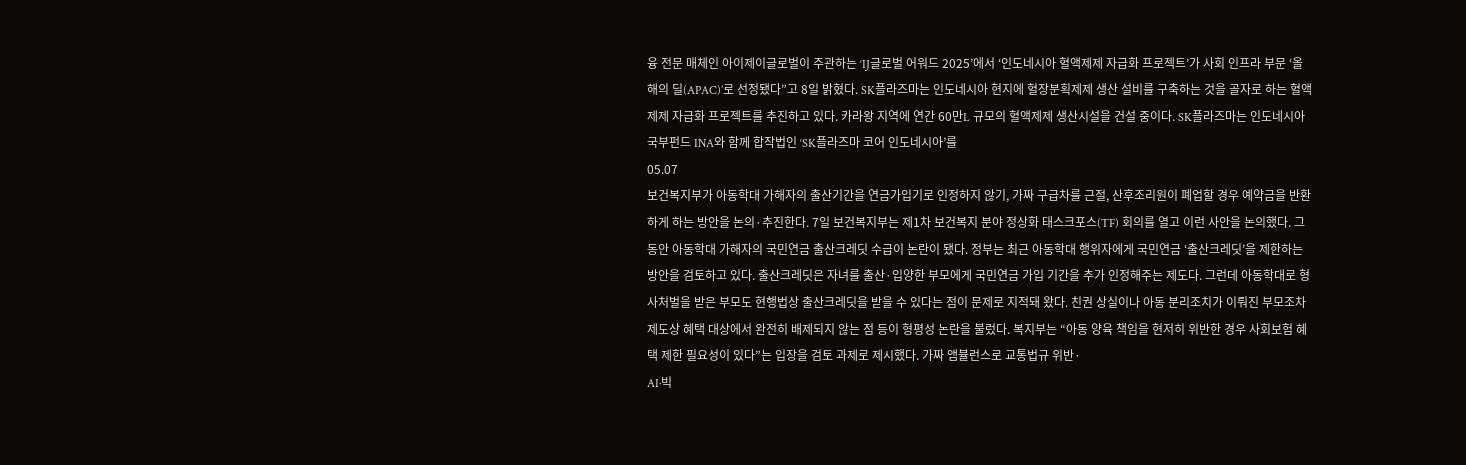융 전문 매체인 아이제이글로벌이 주관하는 ‘IJ글로벌 어워드 2025’에서 ‘인도네시아 혈액제제 자급화 프로젝트’가 사회 인프라 부문 ‘올해의 딜(APAC)’로 선정됐다”고 8일 밝혔다. SK플라즈마는 인도네시아 현지에 혈장분획제제 생산 설비를 구축하는 것을 골자로 하는 혈액제제 자급화 프로젝트를 추진하고 있다. 카라왕 지역에 연간 60만L 규모의 혈액제제 생산시설을 건설 중이다. SK플라즈마는 인도네시아 국부펀드 INA와 함께 합작법인 ‘SK플라즈마 코어 인도네시아’를
05.07
보건복지부가 아동학대 가해자의 출산기간을 연금가입기로 인정하지 않기, 가짜 구급차를 근절, 산후조리원이 폐업할 경우 예약금을 반환하게 하는 방안을 논의·추진한다. 7일 보건복지부는 제1차 보건복지 분야 정상화 태스크포스(TF) 회의를 열고 이런 사안을 논의했다. 그동안 아동학대 가해자의 국민연금 출산크레딧 수급이 논란이 됐다. 정부는 최근 아동학대 행위자에게 국민연금 ‘출산크레딧’을 제한하는 방안을 검토하고 있다. 출산크레딧은 자녀를 출산·입양한 부모에게 국민연금 가입 기간을 추가 인정해주는 제도다. 그런데 아동학대로 형사처벌을 받은 부모도 현행법상 출산크레딧을 받을 수 있다는 점이 문제로 지적돼 왔다. 친권 상실이나 아동 분리조치가 이뤄진 부모조차 제도상 혜택 대상에서 완전히 배제되지 않는 점 등이 형평성 논란을 불렀다. 복지부는 “아동 양육 책임을 현저히 위반한 경우 사회보험 혜택 제한 필요성이 있다”는 입장을 검토 과제로 제시했다. 가짜 앰뷸런스로 교통법규 위반·
AI·빅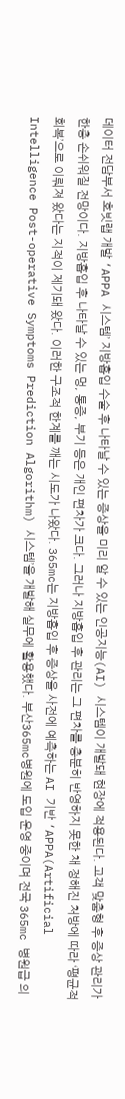데이터 전담부서 호빗랩 개발 ‘APPA 시스템’ 지방흡입 수술 후 나타날 수 있는 증상을 미리 알 수 있는 인공지능(AI) 시스템이 개발돼 현장에 적용된다. 고객 맞춤형 후 증상 관리가 한층 손쉬워질 전망이다. 지방흡입 후 나타날 수 있는 멍, 통증, 부기 등은 개인 편차가 크다. 그러나 지방흡입 후 관리는 그 편차를 충분히 반영하지 못한 채 정해진 처방에 따라 ‘평균적 회복’으로 이뤄져 왔다는 지적이 제기돼 왔다. 이러한 구조적 한계를 깨는 시도가 나왔다. 365mc는 지방흡입 후 증상을 사전에 예측하는 AI 기반 ‘APPA(Artificial Intelligence Post-operative Symptoms Prediction Algorithm) 시스템’을 개발해 실무에 활용했다. 부산365mc병원에 도입 운영 중이며 전국 365mc 병원급 의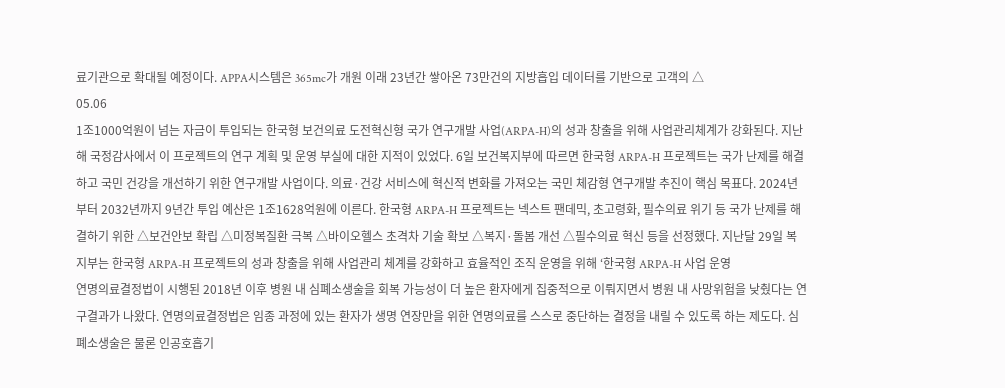료기관으로 확대될 예정이다. APPA시스템은 365mc가 개원 이래 23년간 쌓아온 73만건의 지방흡입 데이터를 기반으로 고객의 △
05.06
1조1000억원이 넘는 자금이 투입되는 한국형 보건의료 도전혁신형 국가 연구개발 사업(ARPA-H)의 성과 창출을 위해 사업관리체계가 강화된다. 지난해 국정감사에서 이 프로젝트의 연구 계획 및 운영 부실에 대한 지적이 있었다. 6일 보건복지부에 따르면 한국형 ARPA-H 프로젝트는 국가 난제를 해결하고 국민 건강을 개선하기 위한 연구개발 사업이다. 의료·건강 서비스에 혁신적 변화를 가져오는 국민 체감형 연구개발 추진이 핵심 목표다. 2024년부터 2032년까지 9년간 투입 예산은 1조1628억원에 이른다. 한국형 ARPA-H 프로젝트는 넥스트 팬데믹, 초고령화, 필수의료 위기 등 국가 난제를 해결하기 위한 △보건안보 확립 △미정복질환 극복 △바이오헬스 초격차 기술 확보 △복지·돌봄 개선 △필수의료 혁신 등을 선정했다. 지난달 29일 복지부는 한국형 ARPA-H 프로젝트의 성과 창출을 위해 사업관리 체계를 강화하고 효율적인 조직 운영을 위해 ‘한국형 ARPA-H 사업 운영
연명의료결정법이 시행된 2018년 이후 병원 내 심폐소생술을 회복 가능성이 더 높은 환자에게 집중적으로 이뤄지면서 병원 내 사망위험을 낮췄다는 연구결과가 나왔다. 연명의료결정법은 임종 과정에 있는 환자가 생명 연장만을 위한 연명의료를 스스로 중단하는 결정을 내릴 수 있도록 하는 제도다. 심폐소생술은 물론 인공호흡기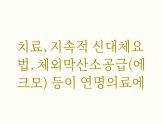치료, 지속적 신대체요법, 체외막산소공급(에크모) 등이 연명의료에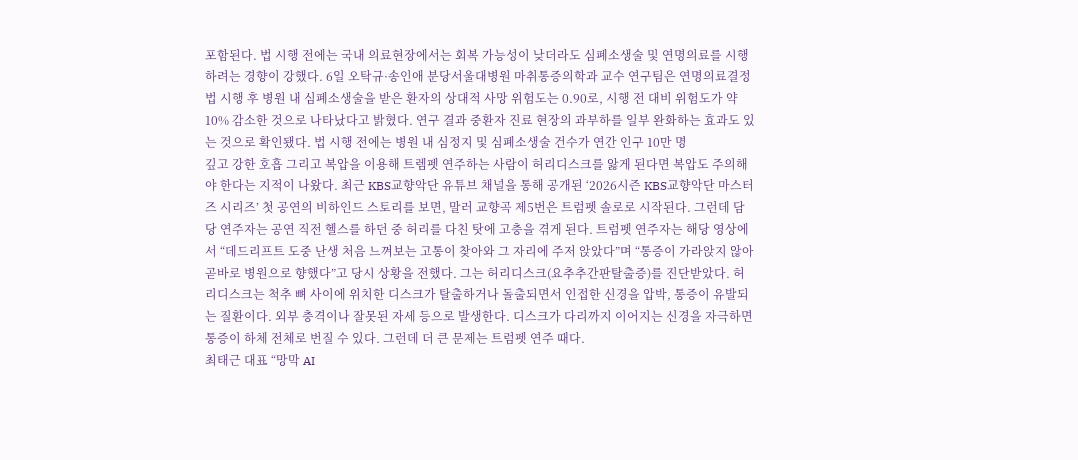포함된다. 법 시행 전에는 국내 의료현장에서는 회복 가능성이 낮더라도 심폐소생술 및 연명의료를 시행하려는 경향이 강했다. 6일 오탁규·송인애 분당서울대병원 마취통증의학과 교수 연구팀은 연명의료결정법 시행 후 병원 내 심폐소생술을 받은 환자의 상대적 사망 위험도는 0.90로, 시행 전 대비 위험도가 약 10% 감소한 것으로 나타났다고 밝혔다. 연구 결과 중환자 진료 현장의 과부하를 일부 완화하는 효과도 있는 것으로 확인됐다. 법 시행 전에는 병원 내 심정지 및 심폐소생술 건수가 연간 인구 10만 명
깊고 강한 호흡 그리고 복압을 이용해 트렘펫 연주하는 사람이 허리디스크를 앓게 된다면 복압도 주의해야 한다는 지적이 나왔다. 최근 KBS교향악단 유튜브 채널을 통해 공개된 ‘2026시즌 KBS교향악단 마스터즈 시리즈’ 첫 공연의 비하인드 스토리를 보면, 말러 교향곡 제5번은 트럼펫 솔로로 시작된다. 그런데 담당 연주자는 공연 직전 헬스를 하던 중 허리를 다친 탓에 고충을 겪게 된다. 트럼펫 연주자는 해당 영상에서 “데드리프트 도중 난생 처음 느껴보는 고통이 찾아와 그 자리에 주저 앉았다”며 “통증이 가라앉지 않아 곧바로 병원으로 향했다”고 당시 상황을 전했다. 그는 허리디스크(요추추간판탈출증)를 진단받았다. 허리디스크는 척추 뼈 사이에 위치한 디스크가 탈출하거나 돌출되면서 인접한 신경을 압박, 통증이 유발되는 질환이다. 외부 충격이나 잘못된 자세 등으로 발생한다. 디스크가 다리까지 이어지는 신경을 자극하면 통증이 하체 전체로 번질 수 있다. 그런데 더 큰 문제는 트럼펫 연주 때다.
최태근 대표 “망막 AI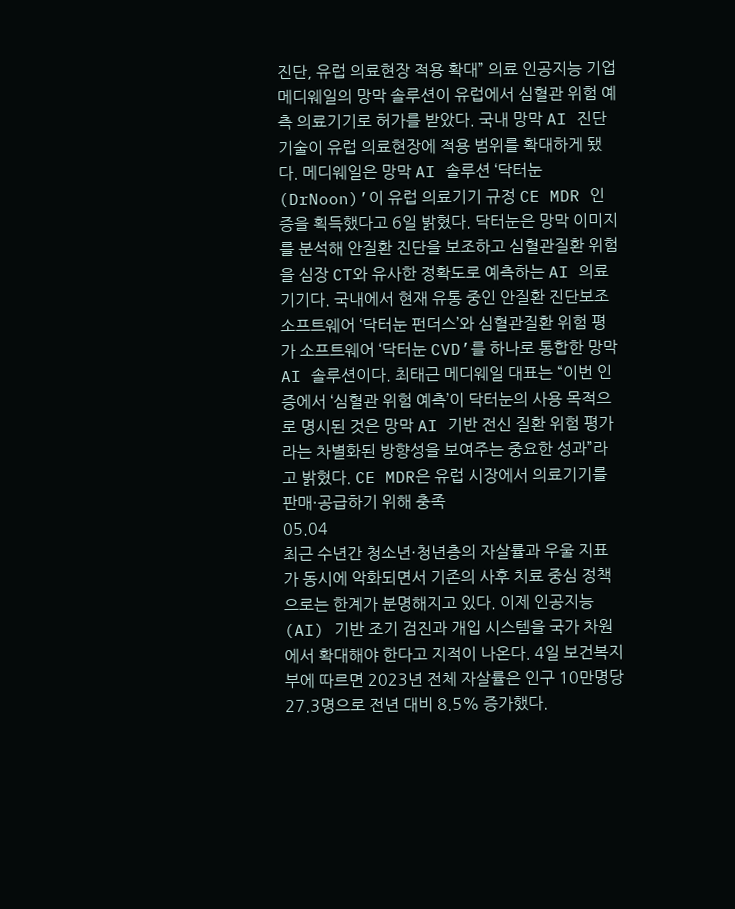진단, 유럽 의료현장 적용 확대” 의료 인공지능 기업 메디웨일의 망막 솔루션이 유럽에서 심혈관 위험 예측 의료기기로 허가를 받았다. 국내 망막 AI 진단 기술이 유럽 의료현장에 적용 범위를 확대하게 됐다. 메디웨일은 망막 AI 솔루션 ‘닥터눈(DrNoon)’이 유럽 의료기기 규정 CE MDR 인증을 획득했다고 6일 밝혔다. 닥터눈은 망막 이미지를 분석해 안질환 진단을 보조하고 심혈관질환 위험을 심장 CT와 유사한 정확도로 예측하는 AI 의료기기다. 국내에서 현재 유통 중인 안질환 진단보조 소프트웨어 ‘닥터눈 펀더스’와 심혈관질환 위험 평가 소프트웨어 ‘닥터눈 CVD’를 하나로 통합한 망막 AI 솔루션이다. 최태근 메디웨일 대표는 “이번 인증에서 ‘심혈관 위험 예측’이 닥터눈의 사용 목적으로 명시된 것은 망막 AI 기반 전신 질환 위험 평가라는 차별화된 방향성을 보여주는 중요한 성과”라고 밝혔다. CE MDR은 유럽 시장에서 의료기기를 판매·공급하기 위해 충족
05.04
최근 수년간 청소년·청년층의 자살률과 우울 지표가 동시에 악화되면서 기존의 사후 치료 중심 정책으로는 한계가 분명해지고 있다. 이제 인공지능(AI) 기반 조기 검진과 개입 시스템을 국가 차원에서 확대해야 한다고 지적이 나온다. 4일 보건복지부에 따르면 2023년 전체 자살률은 인구 10만명당 27.3명으로 전년 대비 8.5% 증가했다.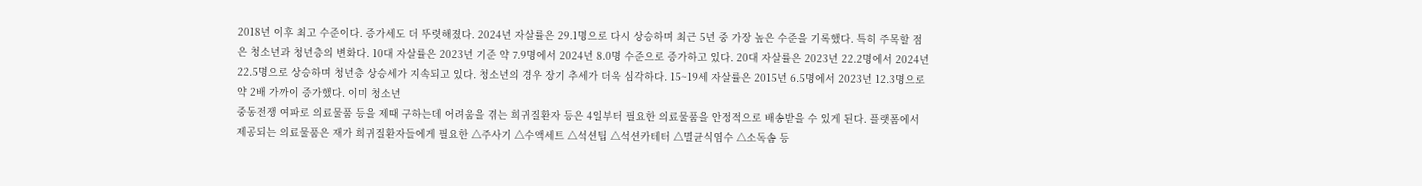2018년 이후 최고 수준이다. 증가세도 더 뚜렷해졌다. 2024년 자살률은 29.1명으로 다시 상승하며 최근 5년 중 가장 높은 수준을 기록했다. 특히 주목할 점은 청소년과 청년층의 변화다. 10대 자살률은 2023년 기준 약 7.9명에서 2024년 8.0명 수준으로 증가하고 있다. 20대 자살률은 2023년 22.2명에서 2024년 22.5명으로 상승하며 청년층 상승세가 지속되고 있다. 청소년의 경우 장기 추세가 더욱 심각하다. 15~19세 자살률은 2015년 6.5명에서 2023년 12.3명으로 약 2배 가까이 증가했다. 이미 청소년
중동전쟁 여파로 의료물품 등을 제때 구하는데 어려움을 겪는 희귀질환자 등은 4일부터 필요한 의료물품을 안정적으로 배송받을 수 있게 된다. 플랫폼에서 제공되는 의료물품은 재가 희귀질환자들에게 필요한 △주사기 △수액세트 △석션팁 △석션카테터 △멸균식염수 △소독솜 등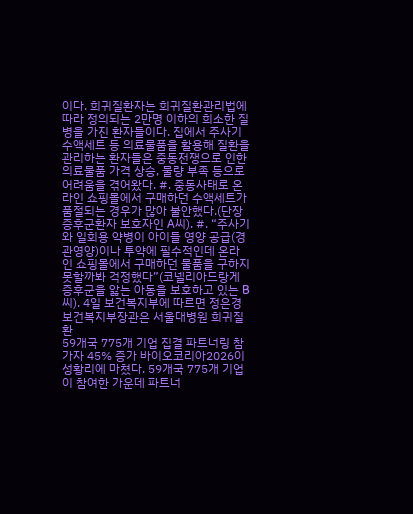이다. 희귀질환자는 희귀질환관리법에 따라 정의되는 2만명 이하의 희소한 질병을 가진 환자들이다. 집에서 주사기 수액세트 등 의료물품을 활용해 질환을 관리하는 환자들은 중동전쟁으로 인한 의료물품 가격 상승, 물량 부족 등으로 어려움을 겪어왔다. #. 중동사태로 온라인 쇼핑몰에서 구매하던 수액세트가 품절되는 경우가 많아 불안했다.(단장증후군환자 보호자인 A씨). #. “주사기와 일회용 약병이 아이들 영양 공급(경관영양)이나 투약에 필수적인데 온라인 쇼핑몰에서 구매하던 물품을 구하지 못할까봐 걱정했다”(코넬리아드랑게증후군을 앓는 아동을 보호하고 있는 B씨). 4일 보건복지부에 따르면 정은경 보건복지부장관은 서울대병원 희귀질환
59개국 775개 기업 집결 파트너링 참가자 45% 증가 바이오코리아2026이 성황리에 마쳤다. 59개국 775개 기업이 참여한 가운데 파트너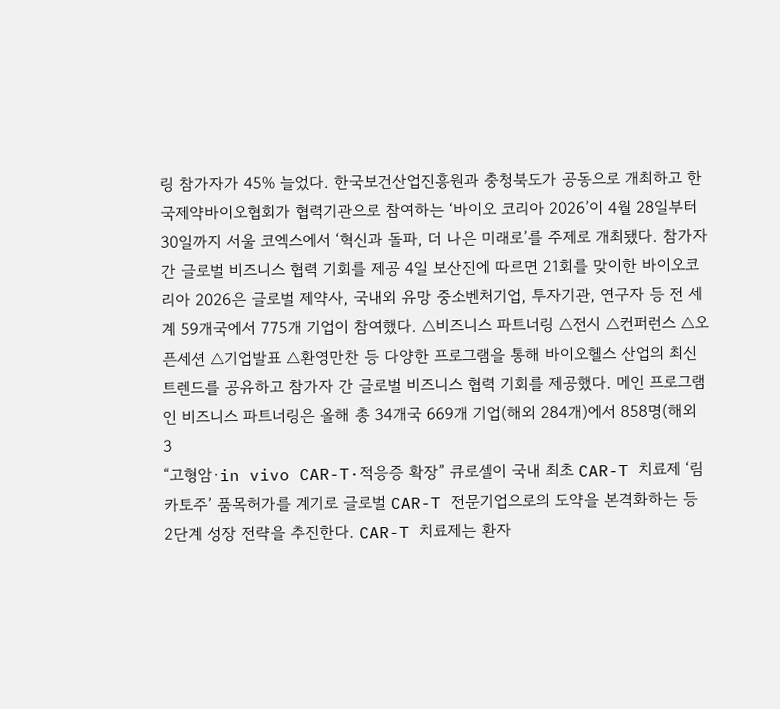링 참가자가 45% 늘었다. 한국보건산업진흥원과 충청북도가 공동으로 개최하고 한국제약바이오협회가 협력기관으로 참여하는 ‘바이오 코리아 2026’이 4월 28일부터 30일까지 서울 코엑스에서 ‘혁신과 돌파, 더 나은 미래로’를 주제로 개최됐다. 참가자 간 글로벌 비즈니스 협력 기회를 제공 4일 보산진에 따르면 21회를 맞이한 바이오코리아 2026은 글로벌 제약사, 국내외 유망 중소벤처기업, 투자기관, 연구자 등 전 세계 59개국에서 775개 기업이 참여했다. △비즈니스 파트너링 △전시 △컨퍼런스 △오픈세션 △기업발표 △환영만찬 등 다양한 프로그램을 통해 바이오헬스 산업의 최신 트렌드를 공유하고 참가자 간 글로벌 비즈니스 협력 기회를 제공했다. 메인 프로그램인 비즈니스 파트너링은 올해 총 34개국 669개 기업(해외 284개)에서 858명(해외 3
“고형암·in vivo CAR-T·적응증 확장” 큐로셀이 국내 최초 CAR-T 치료제 ‘림카토주’ 품목허가를 계기로 글로벌 CAR-T 전문기업으로의 도약을 본격화하는 등 2단계 성장 전략을 추진한다. CAR-T 치료제는 환자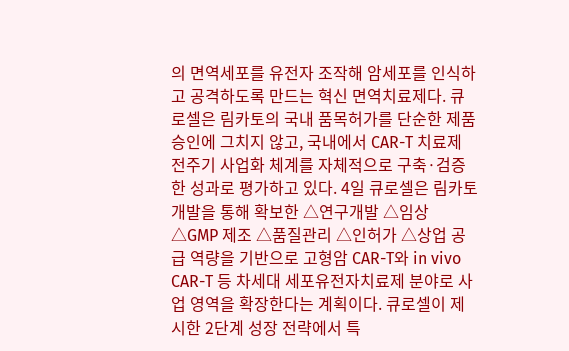의 면역세포를 유전자 조작해 암세포를 인식하고 공격하도록 만드는 혁신 면역치료제다. 큐로셀은 림카토의 국내 품목허가를 단순한 제품 승인에 그치지 않고, 국내에서 CAR-T 치료제 전주기 사업화 체계를 자체적으로 구축·검증한 성과로 평가하고 있다. 4일 큐로셀은 림카토 개발을 통해 확보한 △연구개발 △임상 △GMP 제조 △품질관리 △인허가 △상업 공급 역량을 기반으로 고형암 CAR-T와 in vivo CAR-T 등 차세대 세포유전자치료제 분야로 사업 영역을 확장한다는 계획이다. 큐로셀이 제시한 2단계 성장 전략에서 특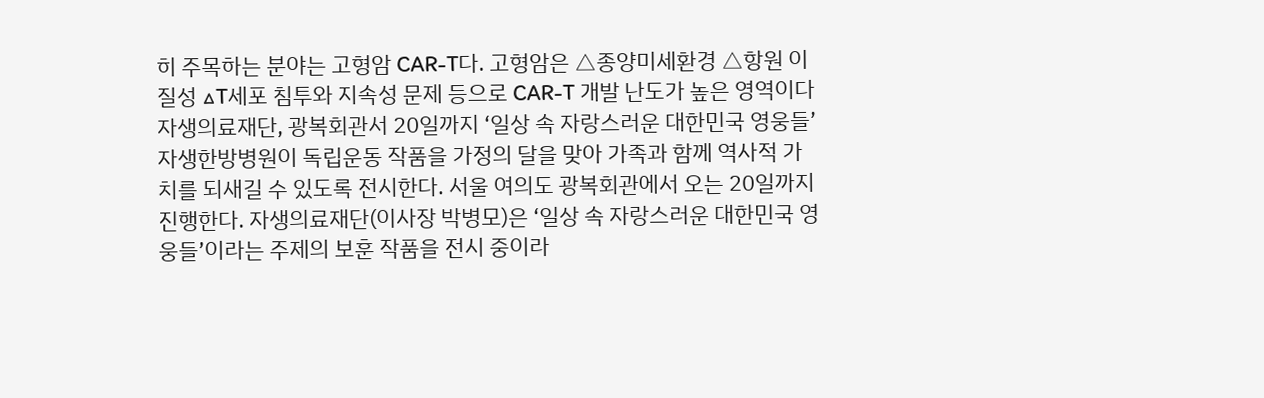히 주목하는 분야는 고형암 CAR-T다. 고형암은 △종양미세환경 △항원 이질성 △T세포 침투와 지속성 문제 등으로 CAR-T 개발 난도가 높은 영역이다
자생의료재단, 광복회관서 20일까지 ‘일상 속 자랑스러운 대한민국 영웅들’ 자생한방병원이 독립운동 작품을 가정의 달을 맞아 가족과 함께 역사적 가치를 되새길 수 있도록 전시한다. 서울 여의도 광복회관에서 오는 20일까지 진행한다. 자생의료재단(이사장 박병모)은 ‘일상 속 자랑스러운 대한민국 영웅들’이라는 주제의 보훈 작품을 전시 중이라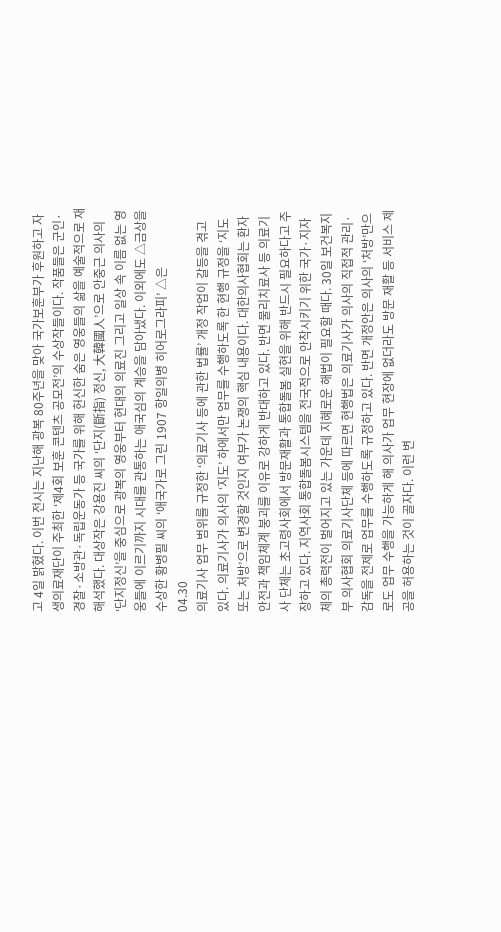고 4일 밝혔다. 이번 전시는 지난해 광복 80주년을 맞아 국가보훈부가 후원하고 자생의료재단이 주최한 ‘제4회 보훈 콘텐츠 공모전’의 수상작들이다. 작품들은 군인·경찰·소방관·독립운동가 등 국가를 위해 헌신한 숨은 영웅들의 삶을 예술적으로 재해석했다. 대상작은 강용진 씨의 ‘단지(斷指) 정신, 大韓國人’으로 안중근 의사의 ‘단지정신’을 중심으로 광복의 영웅부터 현대의 의료진 그리고 일상 속 이름 없는 영웅들에 이르기까지 시대를 관통하는 애국심의 계승을 담아냈다. 이외에도 △금상을 수상한 황병필 씨의 ‘애국가로 그린 1907 항일의병 히어로그라피’ △은
04.30
의료기사 업무 범위를 규정한 ‘의료기사 등에 관한 법률’ 개정 작업이 갈등을 겪고 있다. 의료기사가 의사의 ‘지도’ 하에서만 업무를 수행하도록 한 현행 규정을 ‘지도 또는 처방’으로 변경할 것인지 여부가 논쟁의 핵심 내용이다. 대한의사협회는 환자 안전과 책임체계 붕괴를 이유로 강하게 반대하고 있다. 반면 물리치료사 등 의료기사 단체는 초고령사회에서 방문재활과 통합돌봄 실현을 위해 반드시 필요하다고 주장하고 있다. 지역사회 통합돌봄시스템을 전국적으로 안착시키기 위한 국가·지자체의 총력전이 벌어지고 있는 가운데 지혜로운 해법이 필요할 때다. 30일 보건복지부 의사협회 의료기사단체 등에 따르면 현행법은 의료기사가 의사의 직접적 관리·감독을 전제로 업무를 수행하도록 규정하고 있다. 반면 개정안은 의사의 ‘처방’만으로도 업무 수행을 가능하게 해 의사가 업무 현장에 없더라도 방문 재활 등 서비스 제공을 허용하는 것이 골자다. 이런 변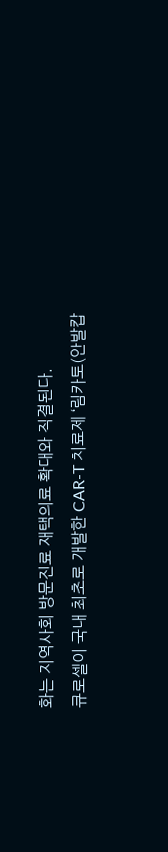화는 지역사회 방문진료 재택의료 확대와 직결된다.
큐로셀이 국내 최초로 개발한 CAR-T 치료제 ‘림카토(안발캅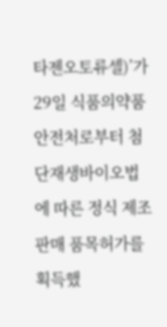타젠오토류셀)’가 29일 식품의약품안전처로부터 첨단재생바이오법에 따른 정식 제조판매 품목허가를 획득했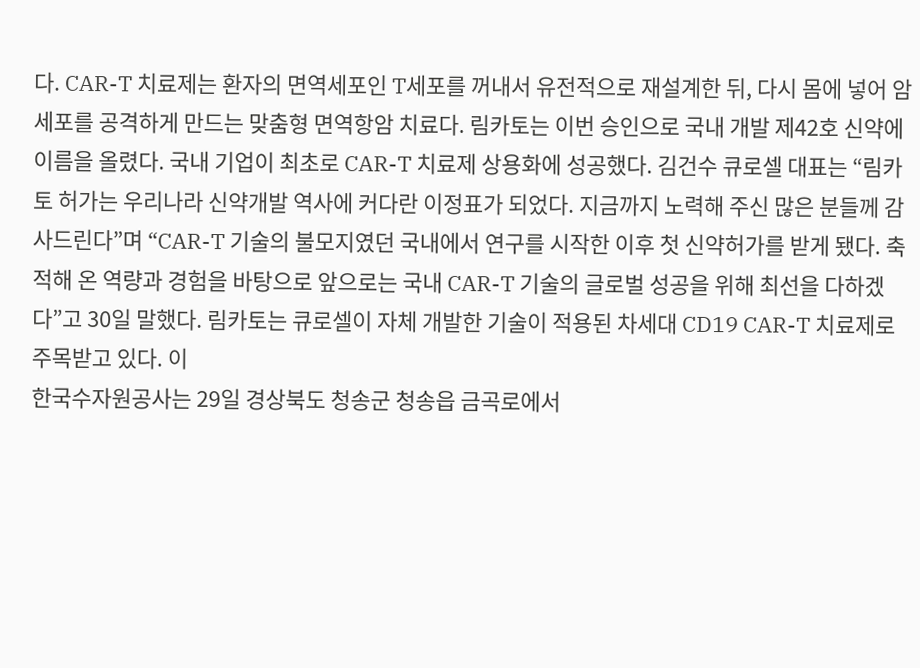다. CAR-T 치료제는 환자의 면역세포인 T세포를 꺼내서 유전적으로 재설계한 뒤, 다시 몸에 넣어 암세포를 공격하게 만드는 맞춤형 면역항암 치료다. 림카토는 이번 승인으로 국내 개발 제42호 신약에 이름을 올렸다. 국내 기업이 최초로 CAR-T 치료제 상용화에 성공했다. 김건수 큐로셀 대표는 “림카토 허가는 우리나라 신약개발 역사에 커다란 이정표가 되었다. 지금까지 노력해 주신 많은 분들께 감사드린다”며 “CAR-T 기술의 불모지였던 국내에서 연구를 시작한 이후 첫 신약허가를 받게 됐다. 축적해 온 역량과 경험을 바탕으로 앞으로는 국내 CAR-T 기술의 글로벌 성공을 위해 최선을 다하겠다”고 30일 말했다. 림카토는 큐로셀이 자체 개발한 기술이 적용된 차세대 CD19 CAR-T 치료제로 주목받고 있다. 이
한국수자원공사는 29일 경상북도 청송군 청송읍 금곡로에서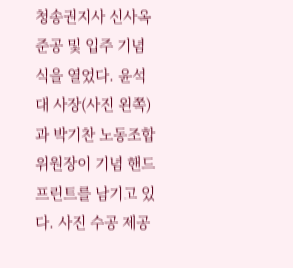청송권지사 신사옥 준공 및 입주 기념식을 열었다. 윤석대 사장(사진 왼쪽)과 박기찬 노동조합 위원장이 기념 핸드프린트를 남기고 있다. 사진 수공 제공